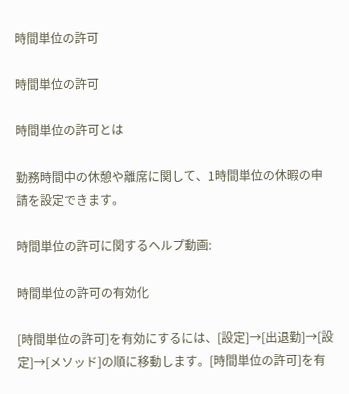時間単位の許可

時間単位の許可

時間単位の許可とは

勤務時間中の休憩や離席に関して、1時間単位の休暇の申請を設定できます。

時間単位の許可に関するヘルプ動画:

時間単位の許可の有効化

[時間単位の許可]を有効にするには、[設定]→[出退勤]→[設定]→[メソッド]の順に移動します。[時間単位の許可]を有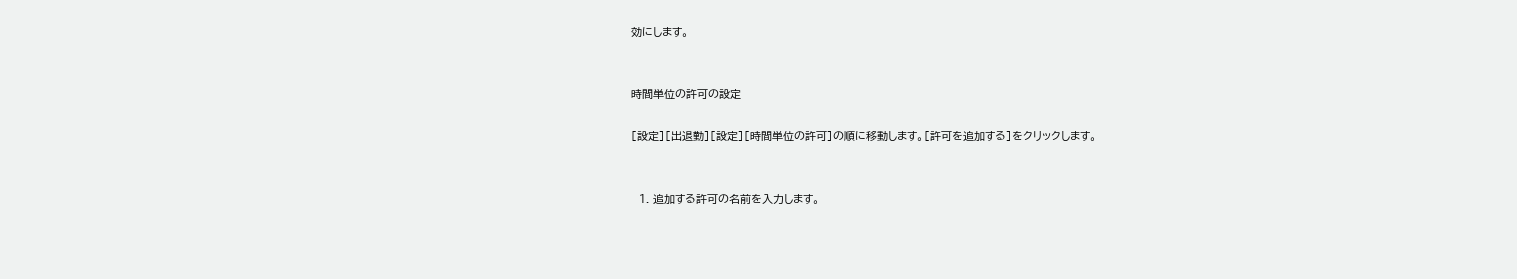効にします。


時間単位の許可の設定

[設定][出退勤][設定][時間単位の許可]の順に移動します。[許可を追加する]をクリックします。


  1. 追加する許可の名前を入力します。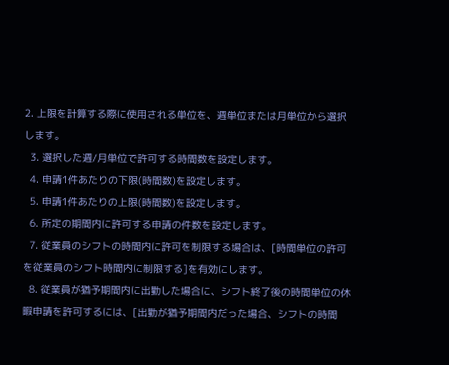2. 上限を計算する際に使用される単位を、週単位または月単位から選択します。
  3. 選択した週/月単位で許可する時間数を設定します。
  4. 申請1件あたりの下限(時間数)を設定します。
  5. 申請1件あたりの上限(時間数)を設定します。
  6. 所定の期間内に許可する申請の件数を設定します。
  7. 従業員のシフトの時間内に許可を制限する場合は、[時間単位の許可を従業員のシフト時間内に制限する]を有効にします。
  8. 従業員が猶予期間内に出勤した場合に、シフト終了後の時間単位の休暇申請を許可するには、[出勤が猶予期間内だった場合、シフトの時間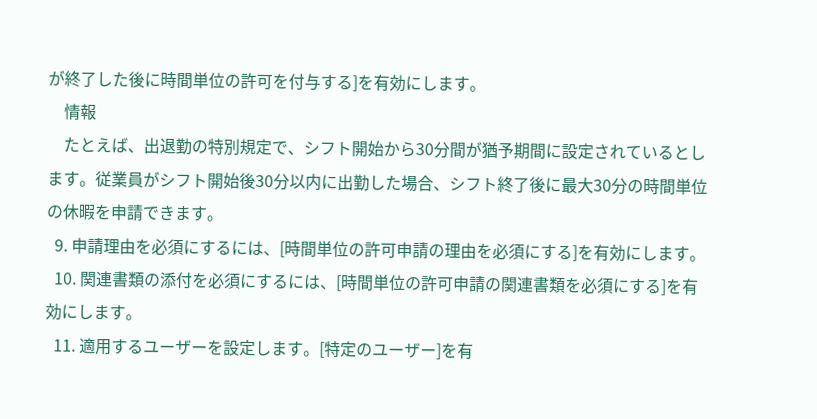が終了した後に時間単位の許可を付与する]を有効にします。
    情報
    たとえば、出退勤の特別規定で、シフト開始から30分間が猶予期間に設定されているとします。従業員がシフト開始後30分以内に出勤した場合、シフト終了後に最大30分の時間単位の休暇を申請できます。
  9. 申請理由を必須にするには、[時間単位の許可申請の理由を必須にする]を有効にします。
  10. 関連書類の添付を必須にするには、[時間単位の許可申請の関連書類を必須にする]を有効にします。
  11. 適用するユーザーを設定します。[特定のユーザー]を有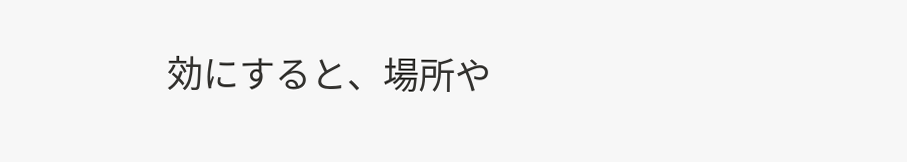効にすると、場所や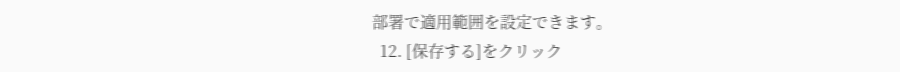部署で適用範囲を設定できます。
  12. [保存する]をクリック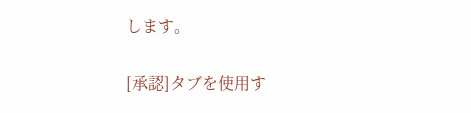します。


[承認]タブを使用す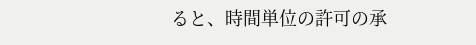ると、時間単位の許可の承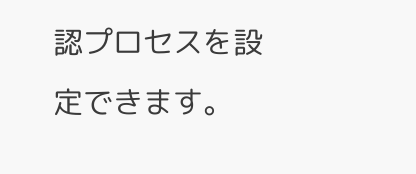認プロセスを設定できます。